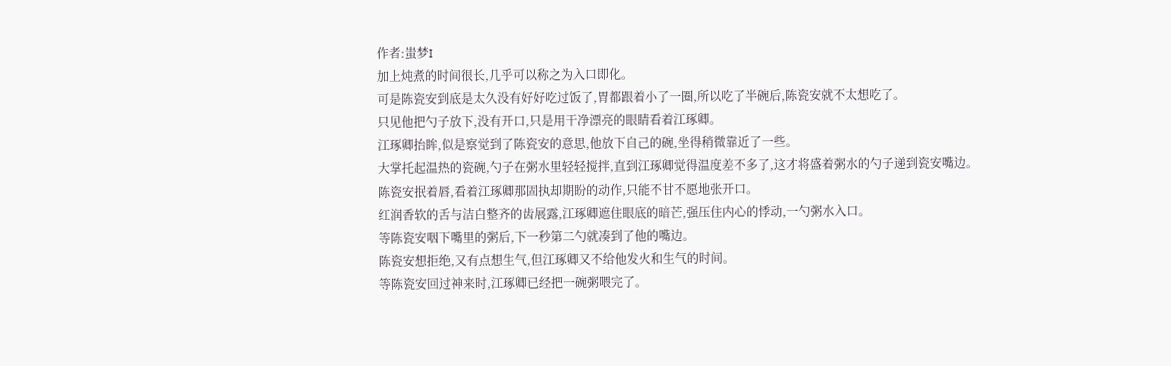作者:蚩梦I
加上炖煮的时间很长,几乎可以称之为入口即化。
可是陈瓷安到底是太久没有好好吃过饭了,胃都跟着小了一圈,所以吃了半碗后,陈瓷安就不太想吃了。
只见他把勺子放下,没有开口,只是用干净漂亮的眼睛看着江琢卿。
江琢卿抬眸,似是察觉到了陈瓷安的意思,他放下自己的碗,坐得稍微靠近了一些。
大掌托起温热的瓷碗,勺子在粥水里轻轻搅拌,直到江琢卿觉得温度差不多了,这才将盛着粥水的勺子递到瓷安嘴边。
陈瓷安抿着唇,看着江琢卿那固执却期盼的动作,只能不甘不愿地张开口。
红润香软的舌与洁白整齐的齿展露,江琢卿遮住眼底的暗芒,强压住内心的悸动,一勺粥水入口。
等陈瓷安咽下嘴里的粥后,下一秒第二勺就凑到了他的嘴边。
陈瓷安想拒绝,又有点想生气,但江琢卿又不给他发火和生气的时间。
等陈瓷安回过神来时,江琢卿已经把一碗粥喂完了。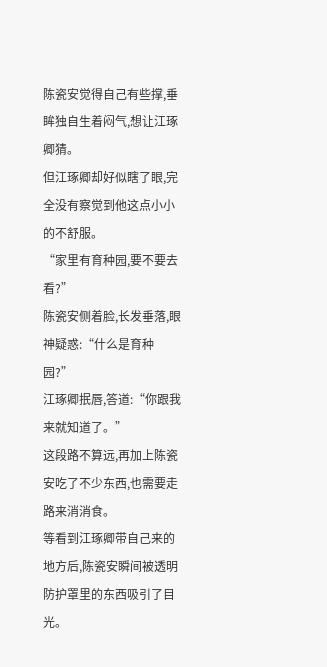陈瓷安觉得自己有些撑,垂眸独自生着闷气,想让江琢卿猜。
但江琢卿却好似瞎了眼,完全没有察觉到他这点小小的不舒服。
“家里有育种园,要不要去看?”
陈瓷安侧着脸,长发垂落,眼神疑惑:“什么是育种园?”
江琢卿抿唇,答道:“你跟我来就知道了。”
这段路不算远,再加上陈瓷安吃了不少东西,也需要走路来消消食。
等看到江琢卿带自己来的地方后,陈瓷安瞬间被透明防护罩里的东西吸引了目光。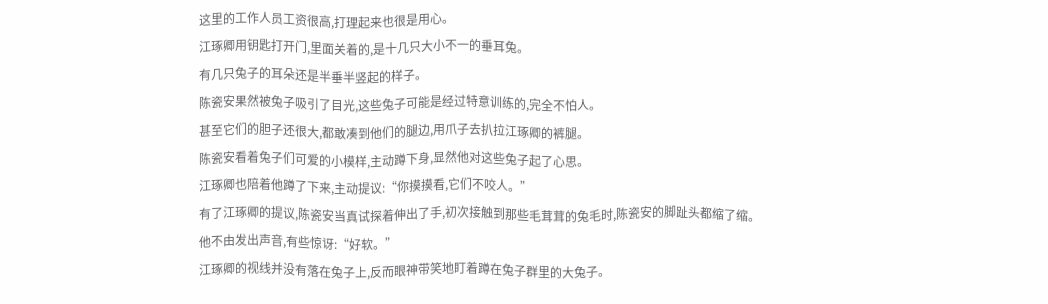这里的工作人员工资很高,打理起来也很是用心。
江琢卿用钥匙打开门,里面关着的,是十几只大小不一的垂耳兔。
有几只兔子的耳朵还是半垂半竖起的样子。
陈瓷安果然被兔子吸引了目光,这些兔子可能是经过特意训练的,完全不怕人。
甚至它们的胆子还很大,都敢凑到他们的腿边,用爪子去扒拉江琢卿的裤腿。
陈瓷安看着兔子们可爱的小模样,主动蹲下身,显然他对这些兔子起了心思。
江琢卿也陪着他蹲了下来,主动提议:“你摸摸看,它们不咬人。”
有了江琢卿的提议,陈瓷安当真试探着伸出了手,初次接触到那些毛茸茸的兔毛时,陈瓷安的脚趾头都缩了缩。
他不由发出声音,有些惊讶:“好软。”
江琢卿的视线并没有落在兔子上,反而眼神带笑地盯着蹲在兔子群里的大兔子。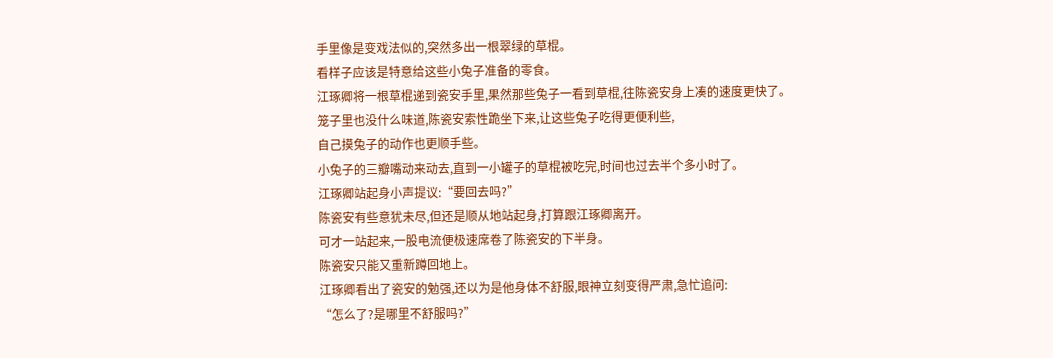手里像是变戏法似的,突然多出一根翠绿的草棍。
看样子应该是特意给这些小兔子准备的零食。
江琢卿将一根草棍递到瓷安手里,果然那些兔子一看到草棍,往陈瓷安身上凑的速度更快了。
笼子里也没什么味道,陈瓷安索性跪坐下来,让这些兔子吃得更便利些,
自己摸兔子的动作也更顺手些。
小兔子的三瓣嘴动来动去,直到一小罐子的草棍被吃完,时间也过去半个多小时了。
江琢卿站起身小声提议:“要回去吗?”
陈瓷安有些意犹未尽,但还是顺从地站起身,打算跟江琢卿离开。
可才一站起来,一股电流便极速席卷了陈瓷安的下半身。
陈瓷安只能又重新蹲回地上。
江琢卿看出了瓷安的勉强,还以为是他身体不舒服,眼神立刻变得严肃,急忙追问:
“怎么了?是哪里不舒服吗?”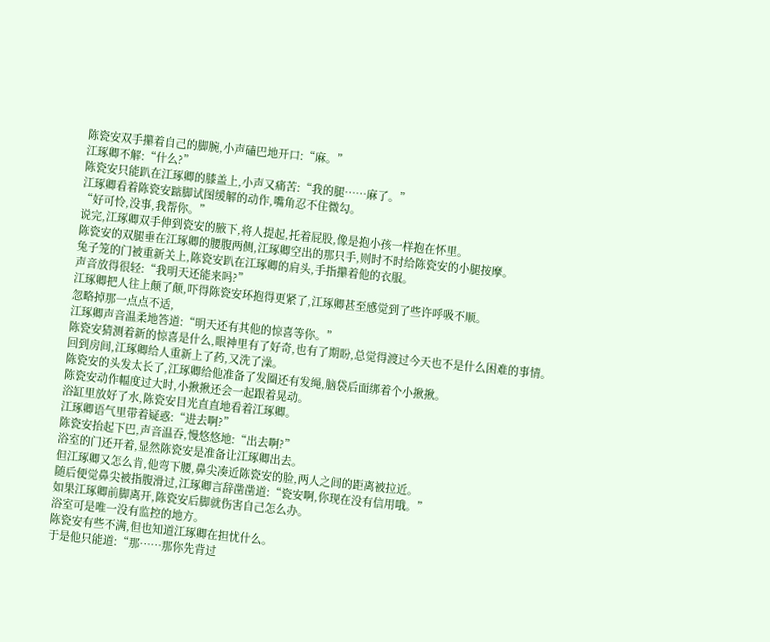陈瓷安双手攥着自己的脚腕,小声磕巴地开口:“麻。”
江琢卿不解:“什么?”
陈瓷安只能趴在江琢卿的膝盖上,小声又痛苦:“我的腿……麻了。”
江琢卿看着陈瓷安踮脚试图缓解的动作,嘴角忍不住微勾。
“好可怜,没事,我帮你。”
说完,江琢卿双手伸到瓷安的腋下,将人提起,托着屁股,像是抱小孩一样抱在怀里。
陈瓷安的双腿垂在江琢卿的腰腹两侧,江琢卿空出的那只手,则时不时给陈瓷安的小腿按摩。
兔子笼的门被重新关上,陈瓷安趴在江琢卿的肩头,手指攥着他的衣服。
声音放得很轻:“我明天还能来吗?”
江琢卿把人往上颠了颠,吓得陈瓷安环抱得更紧了,江琢卿甚至感觉到了些许呼吸不顺。
忽略掉那一点点不适,
江琢卿声音温柔地答道:“明天还有其他的惊喜等你。”
陈瓷安猜测着新的惊喜是什么,眼神里有了好奇,也有了期盼,总觉得渡过今天也不是什么困难的事情。
回到房间,江琢卿给人重新上了药,又洗了澡。
陈瓷安的头发太长了,江琢卿给他准备了发圈还有发绳,脑袋后面绑着个小揪揪。
陈瓷安动作幅度过大时,小揪揪还会一起跟着晃动。
浴缸里放好了水,陈瓷安目光直直地看着江琢卿。
江琢卿语气里带着疑惑:“进去啊?”
陈瓷安抬起下巴,声音温吞,慢悠悠地:“出去啊?”
浴室的门还开着,显然陈瓷安是准备让江琢卿出去。
但江琢卿又怎么肯,他弯下腰,鼻尖凑近陈瓷安的脸,两人之间的距离被拉近。
随后便觉鼻尖被指腹滑过,江琢卿言辞凿凿道:“瓷安啊,你现在没有信用哦。”
如果江琢卿前脚离开,陈瓷安后脚就伤害自己怎么办。
浴室可是唯一没有监控的地方。
陈瓷安有些不满,但也知道江琢卿在担忧什么。
于是他只能道:“那……那你先背过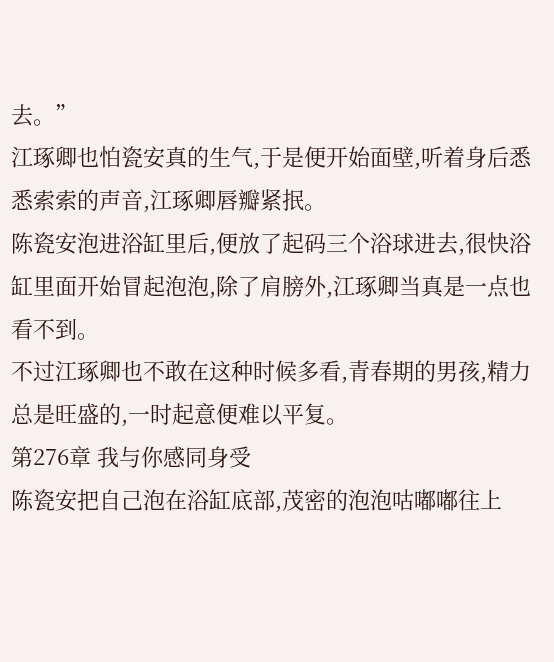去。”
江琢卿也怕瓷安真的生气,于是便开始面壁,听着身后悉悉索索的声音,江琢卿唇瓣紧抿。
陈瓷安泡进浴缸里后,便放了起码三个浴球进去,很快浴缸里面开始冒起泡泡,除了肩膀外,江琢卿当真是一点也看不到。
不过江琢卿也不敢在这种时候多看,青春期的男孩,精力总是旺盛的,一时起意便难以平复。
第276章 我与你感同身受
陈瓷安把自己泡在浴缸底部,茂密的泡泡咕嘟嘟往上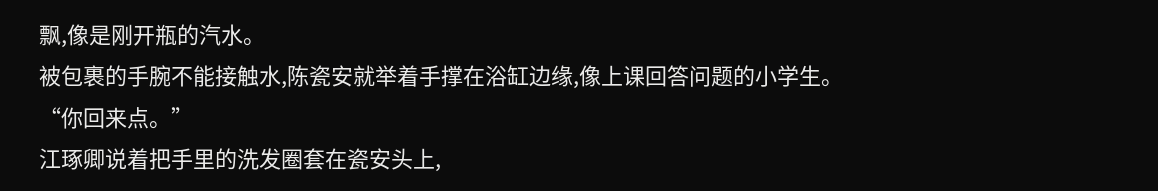飘,像是刚开瓶的汽水。
被包裹的手腕不能接触水,陈瓷安就举着手撑在浴缸边缘,像上课回答问题的小学生。
“你回来点。”
江琢卿说着把手里的洗发圈套在瓷安头上,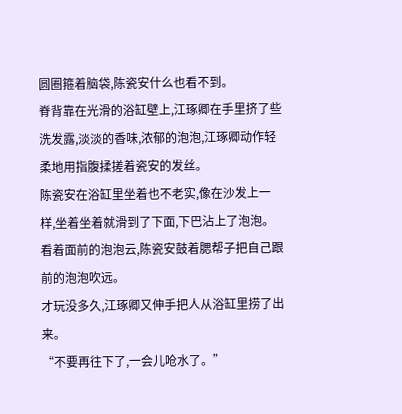圆圈箍着脑袋,陈瓷安什么也看不到。
脊背靠在光滑的浴缸壁上,江琢卿在手里挤了些洗发露,淡淡的香味,浓郁的泡泡,江琢卿动作轻柔地用指腹揉搓着瓷安的发丝。
陈瓷安在浴缸里坐着也不老实,像在沙发上一样,坐着坐着就滑到了下面,下巴沾上了泡泡。
看着面前的泡泡云,陈瓷安鼓着腮帮子把自己跟前的泡泡吹远。
才玩没多久,江琢卿又伸手把人从浴缸里捞了出来。
“不要再往下了,一会儿呛水了。”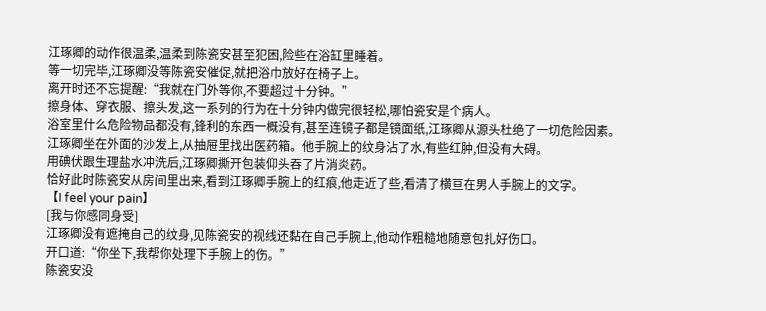江琢卿的动作很温柔,温柔到陈瓷安甚至犯困,险些在浴缸里睡着。
等一切完毕,江琢卿没等陈瓷安催促,就把浴巾放好在椅子上。
离开时还不忘提醒:“我就在门外等你,不要超过十分钟。”
擦身体、穿衣服、擦头发,这一系列的行为在十分钟内做完很轻松,哪怕瓷安是个病人。
浴室里什么危险物品都没有,锋利的东西一概没有,甚至连镜子都是镜面纸,江琢卿从源头杜绝了一切危险因素。
江琢卿坐在外面的沙发上,从抽屉里找出医药箱。他手腕上的纹身沾了水,有些红肿,但没有大碍。
用碘伏跟生理盐水冲洗后,江琢卿撕开包装仰头吞了片消炎药。
恰好此时陈瓷安从房间里出来,看到江琢卿手腕上的红痕,他走近了些,看清了横亘在男人手腕上的文字。
【I feel your pain】
[我与你感同身受]
江琢卿没有遮掩自己的纹身,见陈瓷安的视线还黏在自己手腕上,他动作粗糙地随意包扎好伤口。
开口道:“你坐下,我帮你处理下手腕上的伤。”
陈瓷安没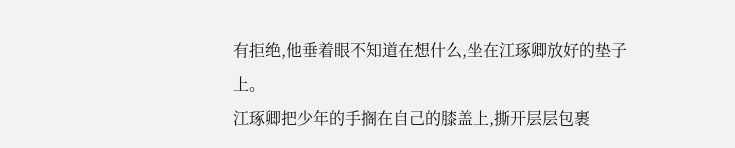有拒绝,他垂着眼不知道在想什么,坐在江琢卿放好的垫子上。
江琢卿把少年的手搁在自己的膝盖上,撕开层层包裹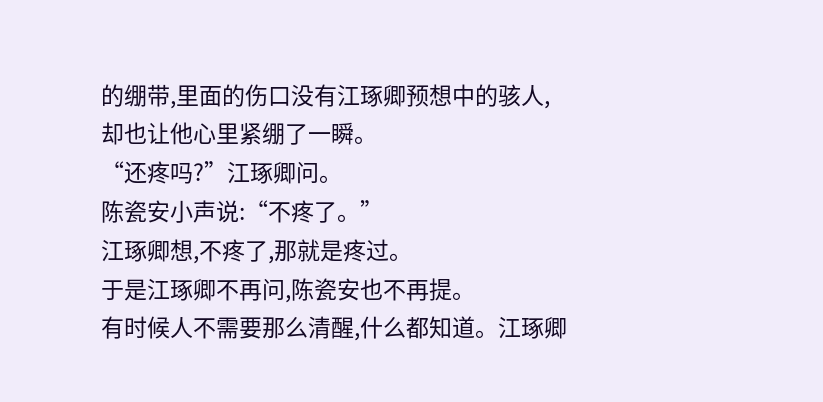的绷带,里面的伤口没有江琢卿预想中的骇人,
却也让他心里紧绷了一瞬。
“还疼吗?”江琢卿问。
陈瓷安小声说:“不疼了。”
江琢卿想,不疼了,那就是疼过。
于是江琢卿不再问,陈瓷安也不再提。
有时候人不需要那么清醒,什么都知道。江琢卿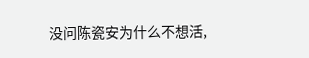没问陈瓷安为什么不想活,